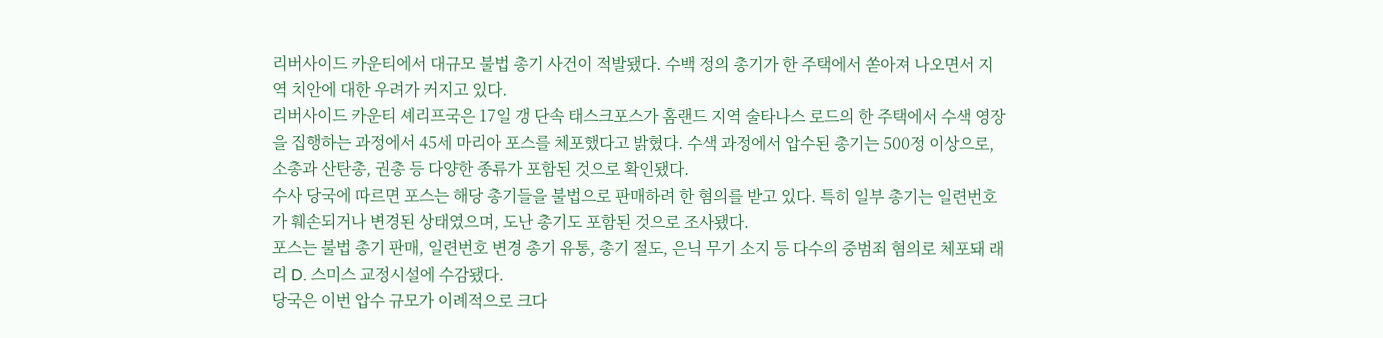리버사이드 카운티에서 대규모 불법 총기 사건이 적발됐다. 수백 정의 총기가 한 주택에서 쏟아져 나오면서 지역 치안에 대한 우려가 커지고 있다.
리버사이드 카운티 셰리프국은 17일 갱 단속 태스크포스가 홈랜드 지역 술타나스 로드의 한 주택에서 수색 영장을 집행하는 과정에서 45세 마리아 포스를 체포했다고 밝혔다. 수색 과정에서 압수된 총기는 500정 이상으로, 소총과 산탄총, 권총 등 다양한 종류가 포함된 것으로 확인됐다.
수사 당국에 따르면 포스는 해당 총기들을 불법으로 판매하려 한 혐의를 받고 있다. 특히 일부 총기는 일련번호가 훼손되거나 변경된 상태였으며, 도난 총기도 포함된 것으로 조사됐다.
포스는 불법 총기 판매, 일련번호 변경 총기 유통, 총기 절도, 은닉 무기 소지 등 다수의 중범죄 혐의로 체포돼 래리 D. 스미스 교정시설에 수감됐다.
당국은 이번 압수 규모가 이례적으로 크다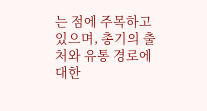는 점에 주목하고 있으며, 총기의 출처와 유통 경로에 대한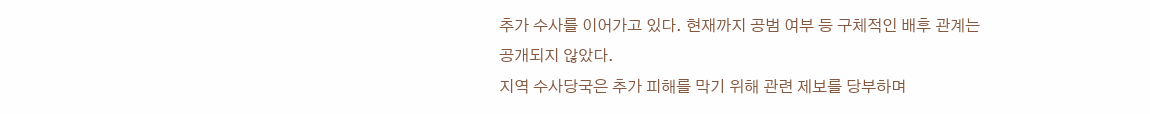추가 수사를 이어가고 있다. 현재까지 공범 여부 등 구체적인 배후 관계는 공개되지 않았다.
지역 수사당국은 추가 피해를 막기 위해 관련 제보를 당부하며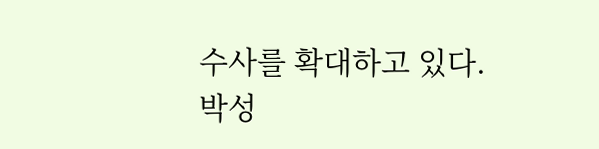수사를 확대하고 있다.
박성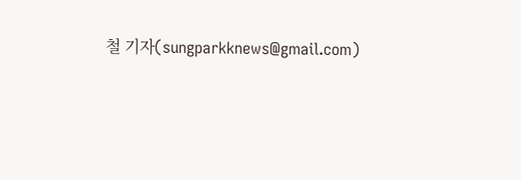철 기자(sungparkknews@gmail.com)